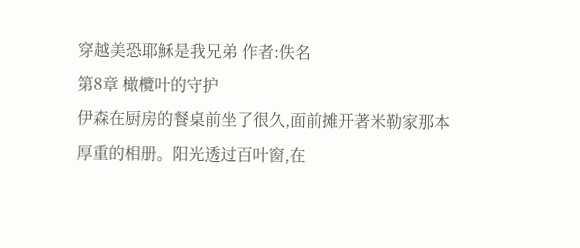穿越美恐耶穌是我兄弟 作者:佚名
第8章 橄欖叶的守护
伊森在厨房的餐桌前坐了很久,面前摊开著米勒家那本厚重的相册。阳光透过百叶窗,在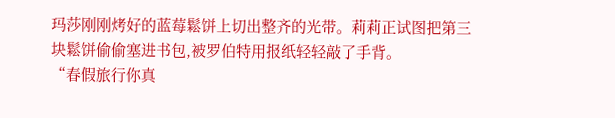玛莎刚刚烤好的蓝莓鬆饼上切出整齐的光带。莉莉正试图把第三块鬆饼偷偷塞进书包,被罗伯特用报纸轻轻敲了手背。
“春假旅行你真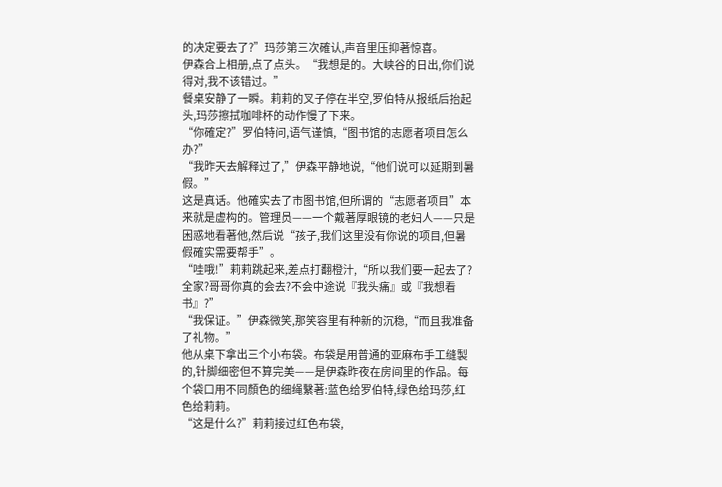的决定要去了?”玛莎第三次確认,声音里压抑著惊喜。
伊森合上相册,点了点头。“我想是的。大峡谷的日出,你们说得对,我不该错过。”
餐桌安静了一瞬。莉莉的叉子停在半空,罗伯特从报纸后抬起头,玛莎擦拭咖啡杯的动作慢了下来。
“你確定?”罗伯特问,语气谨慎,“图书馆的志愿者项目怎么办?”
“我昨天去解释过了,”伊森平静地说,“他们说可以延期到暑假。”
这是真话。他確实去了市图书馆,但所谓的“志愿者项目”本来就是虚构的。管理员——一个戴著厚眼镜的老妇人——只是困惑地看著他,然后说“孩子,我们这里没有你说的项目,但暑假確实需要帮手”。
“哇哦!”莉莉跳起来,差点打翻橙汁,“所以我们要一起去了?全家?哥哥你真的会去?不会中途说『我头痛』或『我想看书』?”
“我保证。”伊森微笑,那笑容里有种新的沉稳,“而且我准备了礼物。”
他从桌下拿出三个小布袋。布袋是用普通的亚麻布手工缝製的,针脚细密但不算完美——是伊森昨夜在房间里的作品。每个袋口用不同顏色的细绳繫著:蓝色给罗伯特,绿色给玛莎,红色给莉莉。
“这是什么?”莉莉接过红色布袋,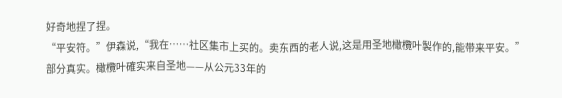好奇地捏了捏。
“平安符。”伊森说,“我在……社区集市上买的。卖东西的老人说,这是用圣地橄欖叶製作的,能带来平安。”
部分真实。橄欖叶確实来自圣地——从公元33年的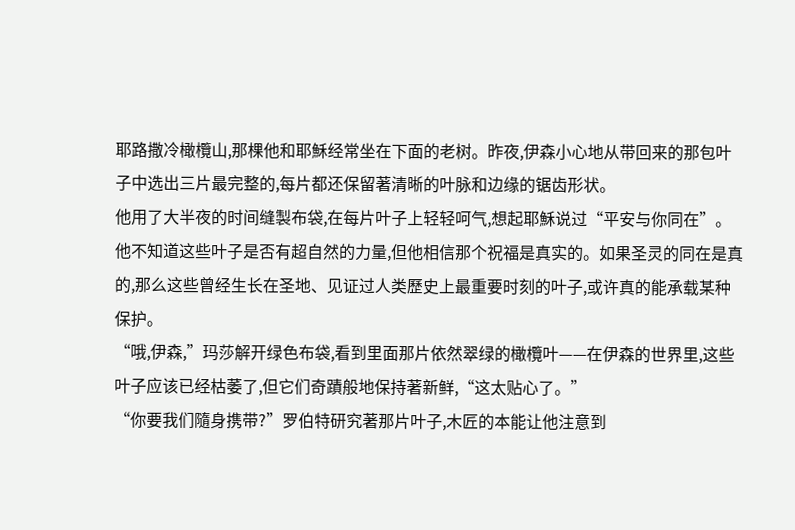耶路撒冷橄欖山,那棵他和耶穌经常坐在下面的老树。昨夜,伊森小心地从带回来的那包叶子中选出三片最完整的,每片都还保留著清晰的叶脉和边缘的锯齿形状。
他用了大半夜的时间缝製布袋,在每片叶子上轻轻呵气,想起耶穌说过“平安与你同在”。他不知道这些叶子是否有超自然的力量,但他相信那个祝福是真实的。如果圣灵的同在是真的,那么这些曾经生长在圣地、见证过人类歷史上最重要时刻的叶子,或许真的能承载某种保护。
“哦,伊森,”玛莎解开绿色布袋,看到里面那片依然翠绿的橄欖叶——在伊森的世界里,这些叶子应该已经枯萎了,但它们奇蹟般地保持著新鲜,“这太贴心了。”
“你要我们隨身携带?”罗伯特研究著那片叶子,木匠的本能让他注意到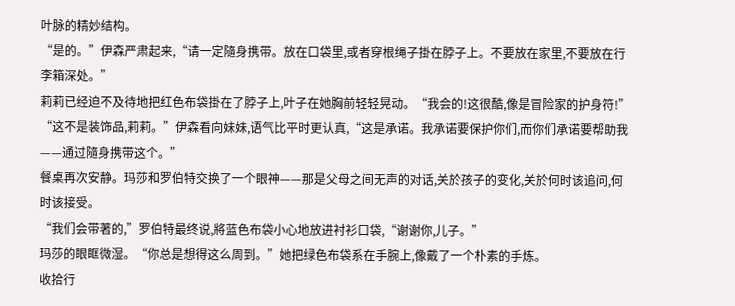叶脉的精妙结构。
“是的。”伊森严肃起来,“请一定隨身携带。放在口袋里,或者穿根绳子掛在脖子上。不要放在家里,不要放在行李箱深处。”
莉莉已经迫不及待地把红色布袋掛在了脖子上,叶子在她胸前轻轻晃动。“我会的!这很酷,像是冒险家的护身符!”
“这不是装饰品,莉莉。”伊森看向妹妹,语气比平时更认真,“这是承诺。我承诺要保护你们,而你们承诺要帮助我——通过隨身携带这个。”
餐桌再次安静。玛莎和罗伯特交换了一个眼神——那是父母之间无声的对话,关於孩子的变化,关於何时该追问,何时该接受。
“我们会带著的,”罗伯特最终说,將蓝色布袋小心地放进衬衫口袋,“谢谢你,儿子。”
玛莎的眼眶微湿。“你总是想得这么周到。”她把绿色布袋系在手腕上,像戴了一个朴素的手炼。
收拾行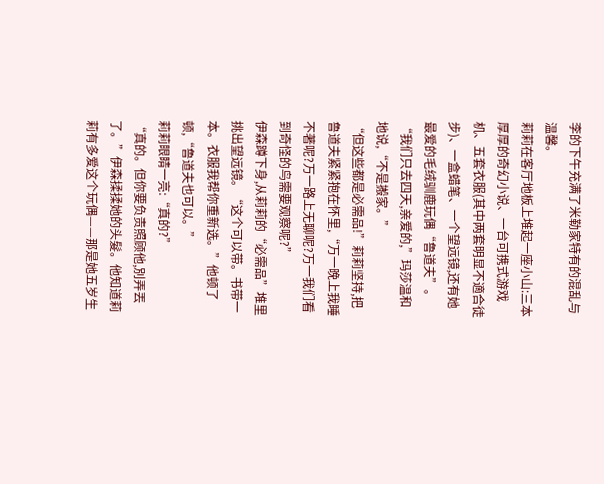李的下午充满了米勒家特有的混乱与温馨。
莉莉在客厅地板上堆起一座小山:三本厚厚的奇幻小说、一台可携式游戏机、五套衣服(其中两套明显不適合徒步)、一盒蜡笔、一个望远镜,还有她最爱的毛绒驯鹿玩偶“鲁道夫”。
“我们只去四天,亲爱的,”玛莎温和地说,“不是搬家。”
“但这些都是必需品!”莉莉坚持,把鲁道夫紧紧抱在怀里,“万一晚上我睡不著呢?万一路上无聊呢?万一我们看到奇怪的鸟需要观察呢?”
伊森蹲下身,从莉莉的“必需品”堆里挑出望远镜。“这个可以带。书带一本。衣服我帮你重新选。”他顿了顿,“鲁道夫也可以。”
莉莉眼睛一亮:“真的?”
“真的。但你要负责照顾他,別弄丟了。”伊森揉揉她的头髮。他知道莉莉有多爱这个玩偶——那是她五岁生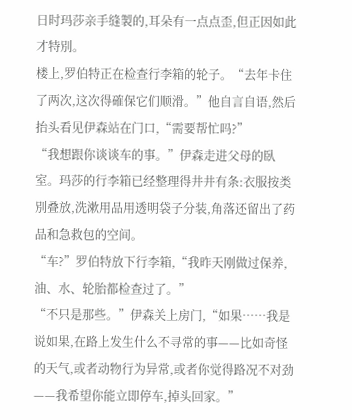日时玛莎亲手缝製的,耳朵有一点点歪,但正因如此才特別。
楼上,罗伯特正在检查行李箱的轮子。“去年卡住了两次,这次得確保它们顺滑。”他自言自语,然后抬头看见伊森站在门口,“需要帮忙吗?”
“我想跟你谈谈车的事。”伊森走进父母的臥室。玛莎的行李箱已经整理得井井有条:衣服按类別叠放,洗漱用品用透明袋子分装,角落还留出了药品和急救包的空间。
“车?”罗伯特放下行李箱,“我昨天刚做过保养,油、水、轮胎都检查过了。”
“不只是那些。”伊森关上房门,“如果……我是说如果,在路上发生什么不寻常的事——比如奇怪的天气,或者动物行为异常,或者你觉得路况不对劲——我希望你能立即停车,掉头回家。”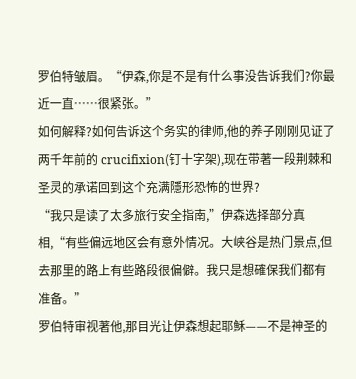罗伯特皱眉。“伊森,你是不是有什么事没告诉我们?你最近一直……很紧张。”
如何解释?如何告诉这个务实的律师,他的养子刚刚见证了两千年前的 crucifixion(钉十字架),现在带著一段荆棘和圣灵的承诺回到这个充满隱形恐怖的世界?
“我只是读了太多旅行安全指南,”伊森选择部分真相,“有些偏远地区会有意外情况。大峡谷是热门景点,但去那里的路上有些路段很偏僻。我只是想確保我们都有准备。”
罗伯特审视著他,那目光让伊森想起耶穌——不是神圣的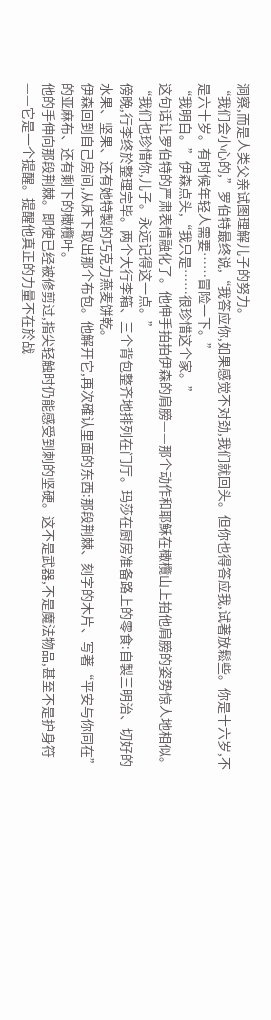洞察,而是人类父亲试图理解儿子的努力。
“我们会小心的,”罗伯特最终说,“我答应你,如果感觉不对劲,我们就回头。但你也得答应我,试著放鬆些。你是十六岁,不是六十岁。有时候年轻人需要……冒险一下。”
“我明白。”伊森点头,“我只是……很珍惜这个家。”
这句话让罗伯特的严肃表情融化了。他伸手拍拍伊森的肩膀——那个动作和耶穌在橄欖山上拍他肩膀的姿势惊人地相似。“我们也珍惜你,儿子。永远记得这一点。”
傍晚,行李终於整理完毕。两个大行李箱、三个背包整齐地排列在门厅。玛莎在厨房准备路上的零食:自製三明治、切好的水果、坚果、还有她特製的巧克力燕麦饼乾。
伊森回到自己房间,从床下取出那个布包。他解开它,再次確认里面的东西:那段荆棘、刻字的木片、写著“平安与你同在”的亚麻布、还有剩下的橄欖叶。
他的手伸向那段荆棘。即使已经被修剪过,指尖轻触时仍能感受到刺的坚硬。这不是武器,不是魔法物品,甚至不是护身符——它是一个提醒。提醒他真正的力量不在於战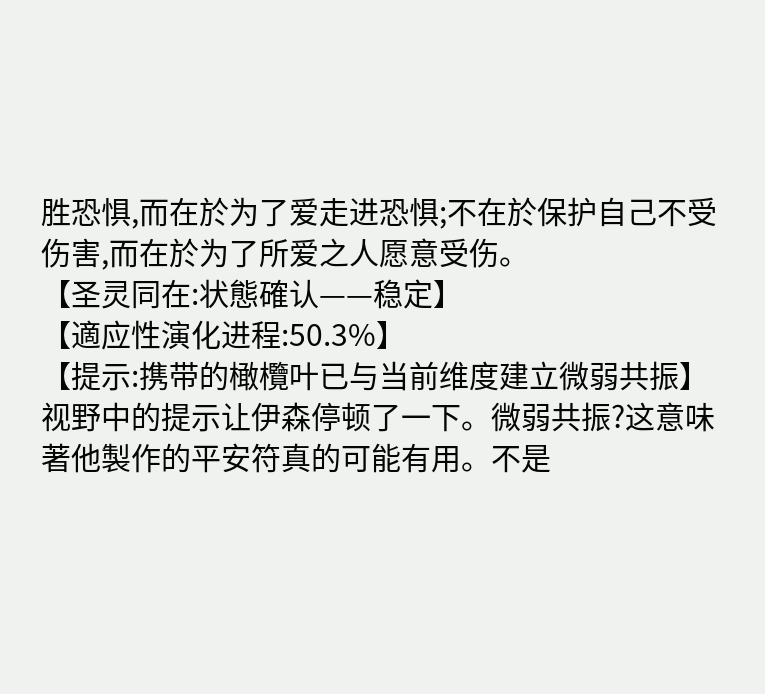胜恐惧,而在於为了爱走进恐惧;不在於保护自己不受伤害,而在於为了所爱之人愿意受伤。
【圣灵同在:状態確认——稳定】
【適应性演化进程:50.3%】
【提示:携带的橄欖叶已与当前维度建立微弱共振】
视野中的提示让伊森停顿了一下。微弱共振?这意味著他製作的平安符真的可能有用。不是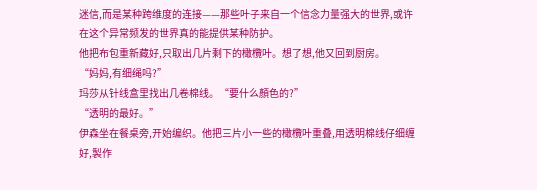迷信,而是某种跨维度的连接——那些叶子来自一个信念力量强大的世界,或许在这个异常频发的世界真的能提供某种防护。
他把布包重新藏好,只取出几片剩下的橄欖叶。想了想,他又回到厨房。
“妈妈,有细绳吗?”
玛莎从针线盒里找出几卷棉线。“要什么顏色的?”
“透明的最好。”
伊森坐在餐桌旁,开始编织。他把三片小一些的橄欖叶重叠,用透明棉线仔细缠好,製作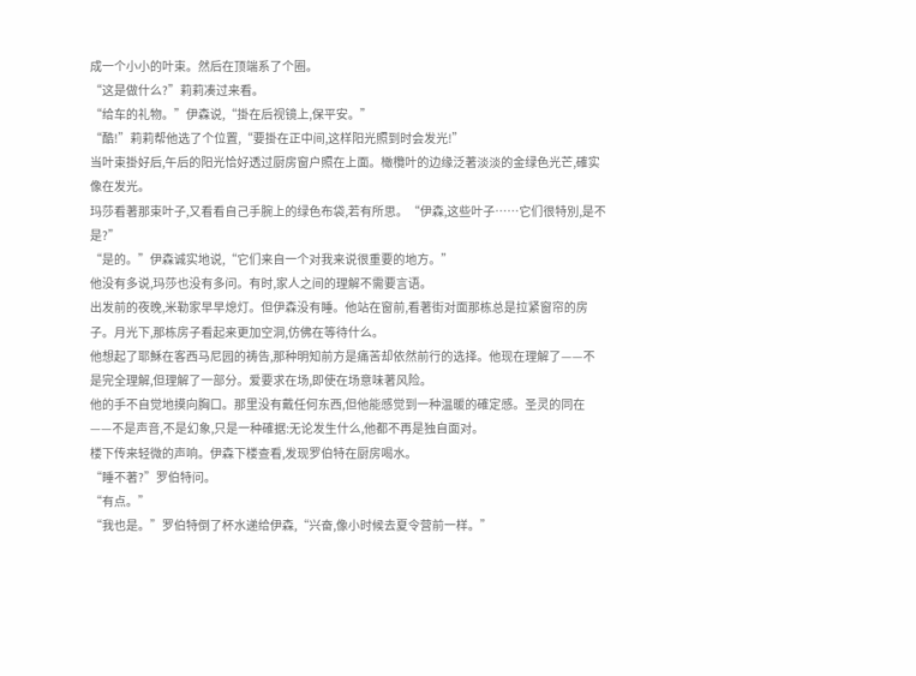成一个小小的叶束。然后在顶端系了个圈。
“这是做什么?”莉莉凑过来看。
“给车的礼物。”伊森说,“掛在后视镜上,保平安。”
“酷!”莉莉帮他选了个位置,“要掛在正中间,这样阳光照到时会发光!”
当叶束掛好后,午后的阳光恰好透过厨房窗户照在上面。橄欖叶的边缘泛著淡淡的金绿色光芒,確实像在发光。
玛莎看著那束叶子,又看看自己手腕上的绿色布袋,若有所思。“伊森,这些叶子……它们很特別,是不是?”
“是的。”伊森诚实地说,“它们来自一个对我来说很重要的地方。”
他没有多说,玛莎也没有多问。有时,家人之间的理解不需要言语。
出发前的夜晚,米勒家早早熄灯。但伊森没有睡。他站在窗前,看著街对面那栋总是拉紧窗帘的房子。月光下,那栋房子看起来更加空洞,仿佛在等待什么。
他想起了耶穌在客西马尼园的祷告,那种明知前方是痛苦却依然前行的选择。他现在理解了——不是完全理解,但理解了一部分。爱要求在场,即使在场意味著风险。
他的手不自觉地摸向胸口。那里没有戴任何东西,但他能感觉到一种温暖的確定感。圣灵的同在——不是声音,不是幻象,只是一种確据:无论发生什么,他都不再是独自面对。
楼下传来轻微的声响。伊森下楼查看,发现罗伯特在厨房喝水。
“睡不著?”罗伯特问。
“有点。”
“我也是。”罗伯特倒了杯水递给伊森,“兴奋,像小时候去夏令营前一样。”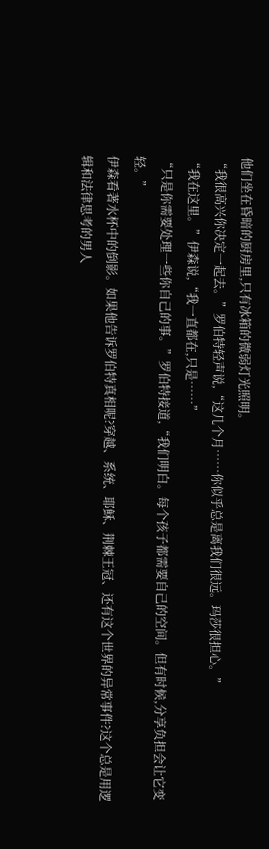他们坐在昏暗的厨房里,只有冰箱的微弱灯光照明。
“我很高兴你决定一起去。”罗伯特轻声说,“这几个月……你似乎总是离我们很远。玛莎很担心。”
“我在这里。”伊森说,“我一直都在,只是……”
“只是你需要处理一些你自己的事。”罗伯特接道,“我们明白。每个孩子都需要自己的空间。但有时候,分享负担会让它变轻。”
伊森看著水杯中的倒影。如果他告诉罗伯特真相呢?穿越、系统、耶穌、荆棘王冠、还有这个世界的异常事件?这个总是用逻辑和法律思考的男人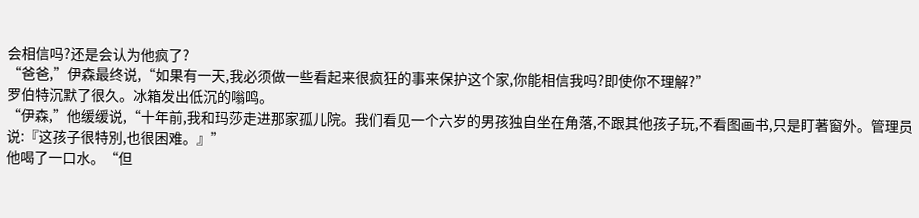会相信吗?还是会认为他疯了?
“爸爸,”伊森最终说,“如果有一天,我必须做一些看起来很疯狂的事来保护这个家,你能相信我吗?即使你不理解?”
罗伯特沉默了很久。冰箱发出低沉的嗡鸣。
“伊森,”他缓缓说,“十年前,我和玛莎走进那家孤儿院。我们看见一个六岁的男孩独自坐在角落,不跟其他孩子玩,不看图画书,只是盯著窗外。管理员说:『这孩子很特別,也很困难。』”
他喝了一口水。“但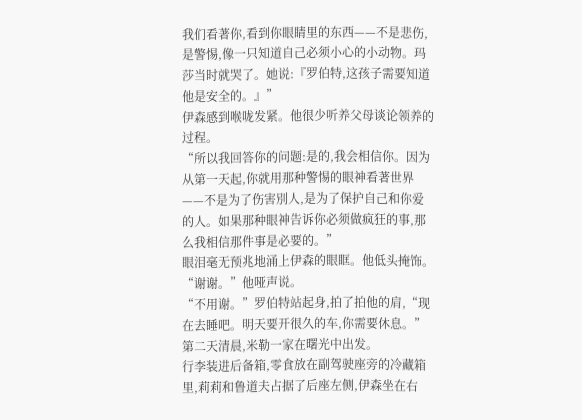我们看著你,看到你眼睛里的东西——不是悲伤,是警惕,像一只知道自己必须小心的小动物。玛莎当时就哭了。她说:『罗伯特,这孩子需要知道他是安全的。』”
伊森感到喉咙发紧。他很少听养父母谈论领养的过程。
“所以我回答你的问题:是的,我会相信你。因为从第一天起,你就用那种警惕的眼神看著世界——不是为了伤害別人,是为了保护自己和你爱的人。如果那种眼神告诉你必须做疯狂的事,那么我相信那件事是必要的。”
眼泪毫无预兆地涌上伊森的眼眶。他低头掩饰。
“谢谢。”他哑声说。
“不用谢。”罗伯特站起身,拍了拍他的肩,“现在去睡吧。明天要开很久的车,你需要休息。”
第二天清晨,米勒一家在曙光中出发。
行李装进后备箱,零食放在副驾驶座旁的冷藏箱里,莉莉和鲁道夫占据了后座左侧,伊森坐在右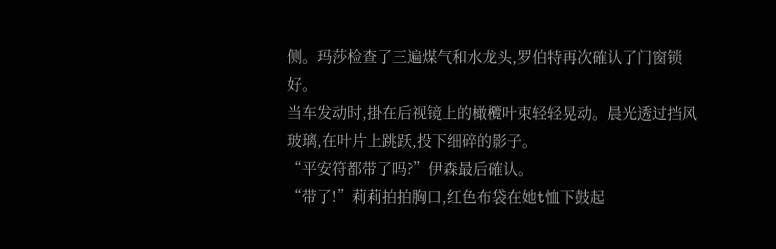侧。玛莎检查了三遍煤气和水龙头,罗伯特再次確认了门窗锁好。
当车发动时,掛在后视镜上的橄欖叶束轻轻晃动。晨光透过挡风玻璃,在叶片上跳跃,投下细碎的影子。
“平安符都带了吗?”伊森最后確认。
“带了!”莉莉拍拍胸口,红色布袋在她t恤下鼓起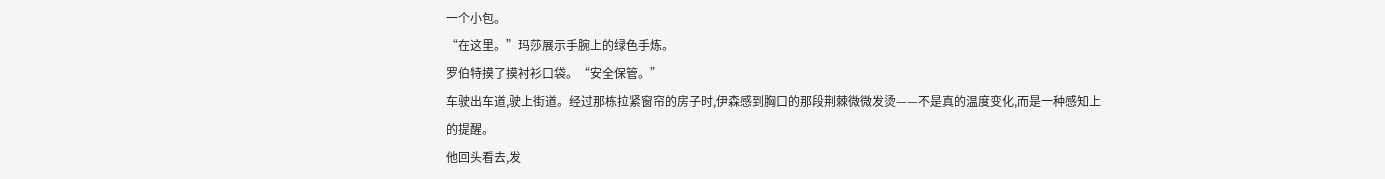一个小包。
“在这里。”玛莎展示手腕上的绿色手炼。
罗伯特摸了摸衬衫口袋。“安全保管。”
车驶出车道,驶上街道。经过那栋拉紧窗帘的房子时,伊森感到胸口的那段荆棘微微发烫——不是真的温度变化,而是一种感知上的提醒。
他回头看去,发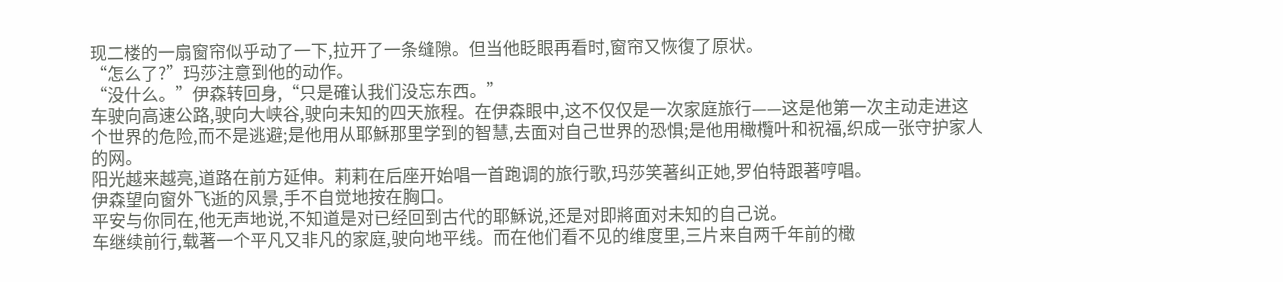现二楼的一扇窗帘似乎动了一下,拉开了一条缝隙。但当他眨眼再看时,窗帘又恢復了原状。
“怎么了?”玛莎注意到他的动作。
“没什么。”伊森转回身,“只是確认我们没忘东西。”
车驶向高速公路,驶向大峡谷,驶向未知的四天旅程。在伊森眼中,这不仅仅是一次家庭旅行——这是他第一次主动走进这个世界的危险,而不是逃避;是他用从耶穌那里学到的智慧,去面对自己世界的恐惧;是他用橄欖叶和祝福,织成一张守护家人的网。
阳光越来越亮,道路在前方延伸。莉莉在后座开始唱一首跑调的旅行歌,玛莎笑著纠正她,罗伯特跟著哼唱。
伊森望向窗外飞逝的风景,手不自觉地按在胸口。
平安与你同在,他无声地说,不知道是对已经回到古代的耶穌说,还是对即將面对未知的自己说。
车继续前行,载著一个平凡又非凡的家庭,驶向地平线。而在他们看不见的维度里,三片来自两千年前的橄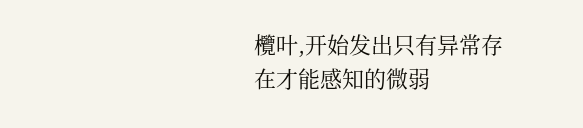欖叶,开始发出只有异常存在才能感知的微弱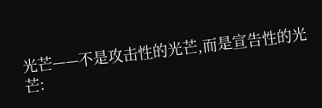光芒——不是攻击性的光芒,而是宣告性的光芒: